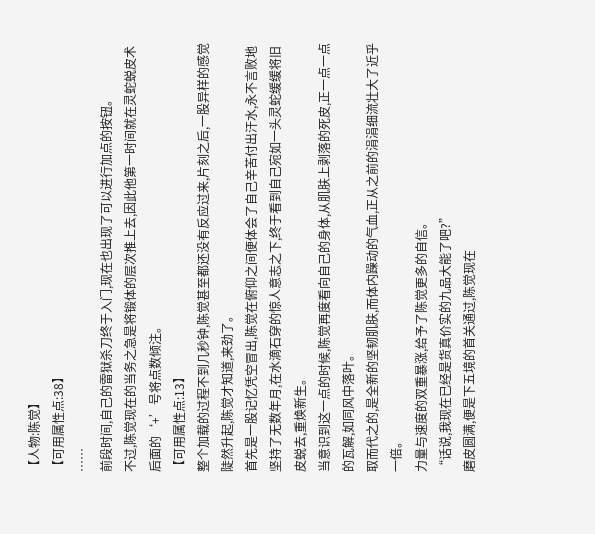【人物:陈觉】
【可用属性点:38】
……
前段时间,自己的雷狱杀刀终于入门,现在也出现了可以进行加点的按钮。
不过,陈觉现在的当务之急是将锻体的层次推上去,因此他第一时间就在灵蛇蜕皮术后面的‘+’号将点数倾注。
【可用属性点:13】
整个加载的过程不到几秒钟,陈觉甚至都还没有反应过来,片刻之后,一股异样的感觉陡然升起,陈觉才知道,来劲了。
首先是一股记忆凭空冒出,陈觉在俯仰之间便体会了自己辛苦付出汗水,永不言败地坚持了无数年月,在水滴石穿的惊人意志之下,终于看到自己宛如一头灵蛇缓缓将旧皮蜕去,重焕新生。
当意识到这一点的时候,陈觉再度看向自己的身体,从肌肤上剥落的死皮,正一点一点的瓦解,如同风中落叶。
取而代之的,是全新的坚韧肌肤,而体内躁动的气血,正从之前的涓涓细流壮大了近乎一倍。
力量与速度的双重暴涨,给予了陈觉更多的自信。
“话说,我现在已经是货真价实的九品大能了吧?”
磨皮圆满,便是下五境的首关通过,陈觉现在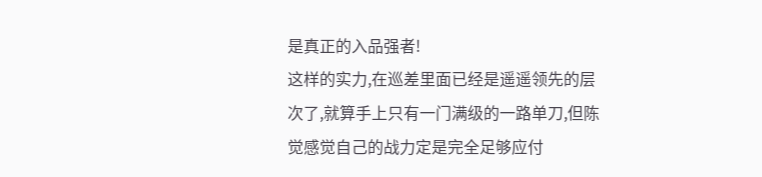是真正的入品强者!
这样的实力,在巡差里面已经是遥遥领先的层次了,就算手上只有一门满级的一路单刀,但陈觉感觉自己的战力定是完全足够应付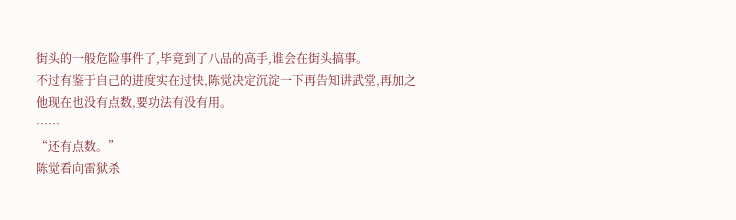街头的一般危险事件了,毕竟到了八品的高手,谁会在街头搞事。
不过有鉴于自己的进度实在过快,陈觉决定沉淀一下再告知讲武堂,再加之他现在也没有点数,要功法有没有用。
……
“还有点数。”
陈觉看向雷狱杀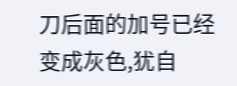刀后面的加号已经变成灰色,犹自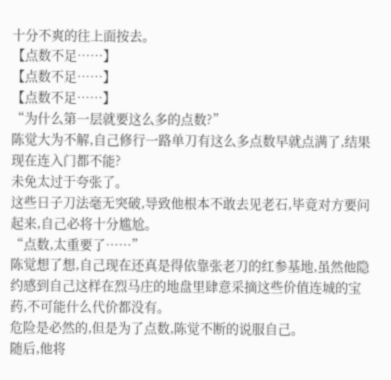十分不爽的往上面按去。
【点数不足……】
【点数不足……】
【点数不足……】
“为什么第一层就要这么多的点数?”
陈觉大为不解,自己修行一路单刀有这么多点数早就点满了,结果现在连入门都不能?
未免太过于夸张了。
这些日子刀法毫无突破,导致他根本不敢去见老石,毕竟对方要问起来,自己必将十分尴尬。
“点数,太重要了……”
陈觉想了想,自己现在还真是得依靠张老刀的红参基地,虽然他隐约感到自己这样在烈马庄的地盘里肆意采摘这些价值连城的宝药,不可能什么代价都没有。
危险是必然的,但是为了点数,陈觉不断的说服自己。
随后,他将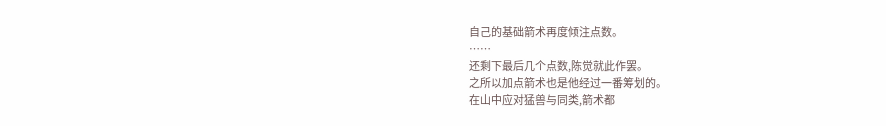自己的基础箭术再度倾注点数。
……
还剩下最后几个点数,陈觉就此作罢。
之所以加点箭术也是他经过一番筹划的。
在山中应对猛兽与同类,箭术都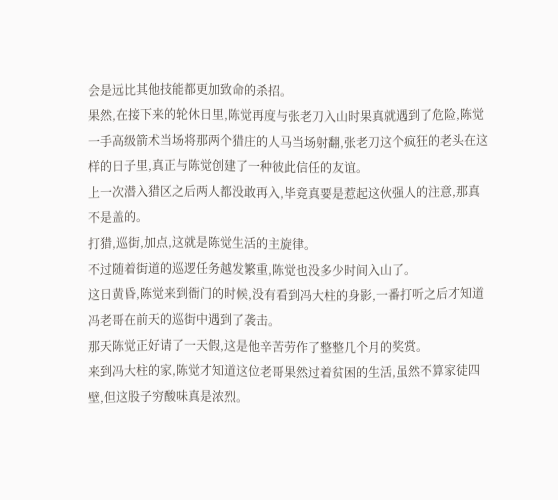会是远比其他技能都更加致命的杀招。
果然,在接下来的轮休日里,陈觉再度与张老刀入山时果真就遇到了危险,陈觉一手高级箭术当场将那两个猎庄的人马当场射翻,张老刀这个疯狂的老头在这样的日子里,真正与陈觉创建了一种彼此信任的友谊。
上一次潜入猎区之后两人都没敢再入,毕竟真要是惹起这伙强人的注意,那真不是盖的。
打猎,巡街,加点,这就是陈觉生活的主旋律。
不过随着街道的巡逻任务越发繁重,陈觉也没多少时间入山了。
这日黄昏,陈觉来到衙门的时候,没有看到冯大柱的身影,一番打听之后才知道冯老哥在前天的巡街中遇到了袭击。
那天陈觉正好请了一天假,这是他辛苦劳作了整整几个月的奖赏。
来到冯大柱的家,陈觉才知道这位老哥果然过着贫困的生活,虽然不算家徒四壁,但这股子穷酸味真是浓烈。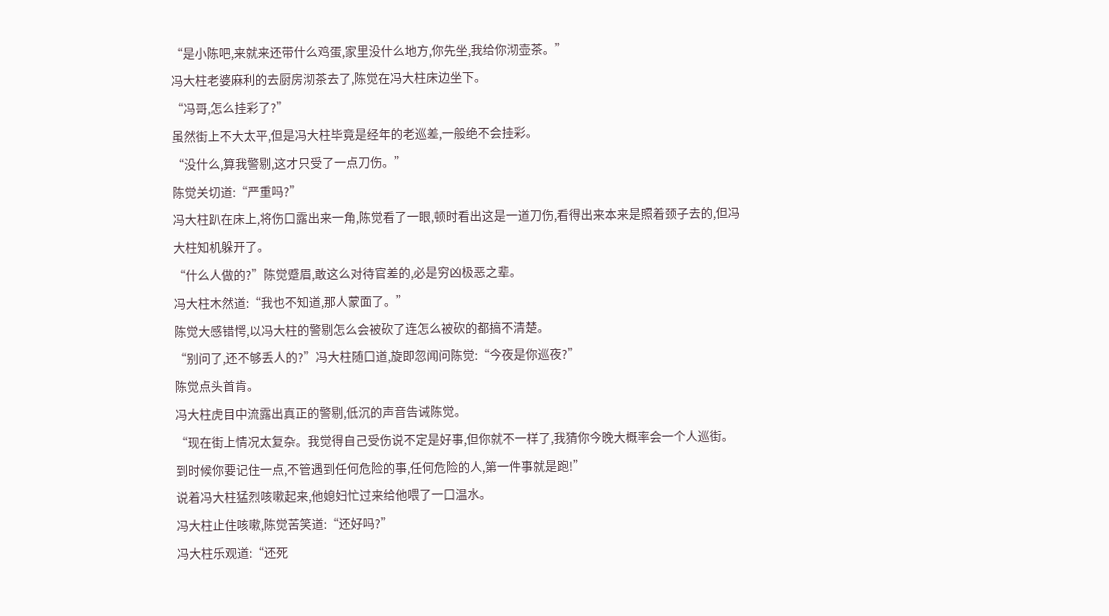“是小陈吧,来就来还带什么鸡蛋,家里没什么地方,你先坐,我给你沏壶茶。”
冯大柱老婆麻利的去厨房沏茶去了,陈觉在冯大柱床边坐下。
“冯哥,怎么挂彩了?”
虽然街上不大太平,但是冯大柱毕竟是经年的老巡差,一般绝不会挂彩。
“没什么,算我警剔,这才只受了一点刀伤。”
陈觉关切道:“严重吗?”
冯大柱趴在床上,将伤口露出来一角,陈觉看了一眼,顿时看出这是一道刀伤,看得出来本来是照着颈子去的,但冯大柱知机躲开了。
“什么人做的?”陈觉蹙眉,敢这么对待官差的,必是穷凶极恶之辈。
冯大柱木然道:“我也不知道,那人蒙面了。”
陈觉大感错愕,以冯大柱的警剔怎么会被砍了连怎么被砍的都搞不清楚。
“别问了,还不够丢人的?”冯大柱随口道,旋即忽闻问陈觉:“今夜是你巡夜?”
陈觉点头首肯。
冯大柱虎目中流露出真正的警剔,低沉的声音告诫陈觉。
“现在街上情况太复杂。我觉得自己受伤说不定是好事,但你就不一样了,我猜你今晚大概率会一个人巡街。到时候你要记住一点,不管遇到任何危险的事,任何危险的人,第一件事就是跑!”
说着冯大柱猛烈咳嗽起来,他媳妇忙过来给他喂了一口温水。
冯大柱止住咳嗽,陈觉苦笑道:“还好吗?”
冯大柱乐观道:“还死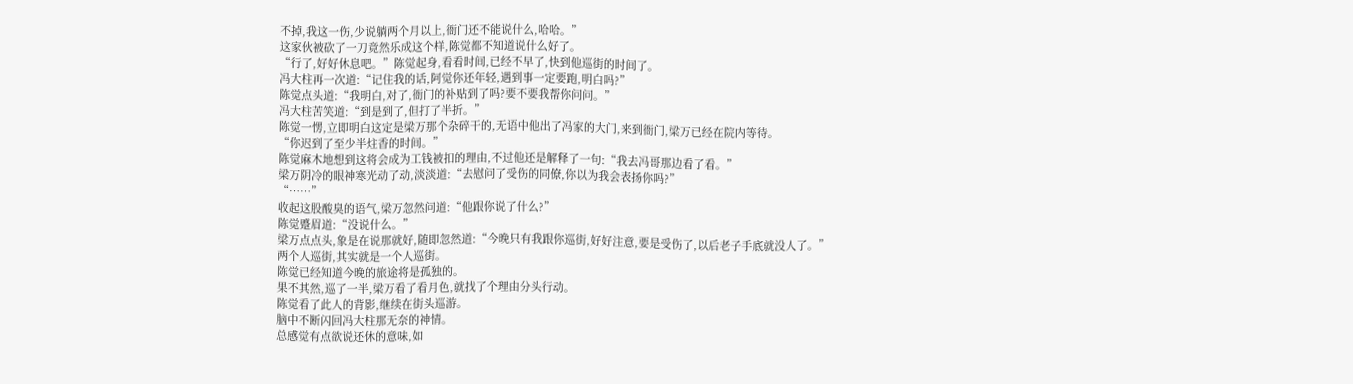不掉,我这一伤,少说躺两个月以上,衙门还不能说什么,哈哈。”
这家伙被砍了一刀竟然乐成这个样,陈觉都不知道说什么好了。
“行了,好好休息吧。”陈觉起身,看看时间,已经不早了,快到他巡街的时间了。
冯大柱再一次道:“记住我的话,阿觉你还年轻,遇到事一定要跑,明白吗?”
陈觉点头道:“我明白,对了,衙门的补贴到了吗?要不要我帮你问问。”
冯大柱苦笑道:“到是到了,但打了半折。”
陈觉一愣,立即明白这定是梁万那个杂碎干的,无语中他出了冯家的大门,来到衙门,梁万已经在院内等待。
“你迟到了至少半炷香的时间。”
陈觉麻木地想到这将会成为工钱被扣的理由,不过他还是解释了一句:“我去冯哥那边看了看。”
梁万阴冷的眼神寒光动了动,淡淡道:“去慰问了受伤的同僚,你以为我会表扬你吗?”
“……”
收起这股酸臭的语气,梁万忽然问道:“他跟你说了什么?”
陈觉蹙眉道:“没说什么。”
梁万点点头,象是在说那就好,随即忽然道:“今晚只有我跟你巡街,好好注意,要是受伤了,以后老子手底就没人了。”
两个人巡街,其实就是一个人巡街。
陈觉已经知道今晚的旅途将是孤独的。
果不其然,巡了一半,梁万看了看月色,就找了个理由分头行动。
陈觉看了此人的背影,继续在街头巡游。
脑中不断闪回冯大柱那无奈的神情。
总感觉有点欲说还休的意味,如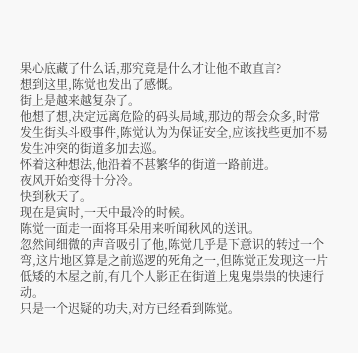果心底藏了什么话,那究竟是什么才让他不敢直言?
想到这里,陈觉也发出了感慨。
街上是越来越复杂了。
他想了想,决定远离危险的码头局域,那边的帮会众多,时常发生街头斗殴事件,陈觉认为为保证安全,应该找些更加不易发生冲突的街道多加去巡。
怀着这种想法,他沿着不甚繁华的街道一路前进。
夜风开始变得十分冷。
快到秋天了。
现在是寅时,一天中最冷的时候。
陈觉一面走一面将耳朵用来听闻秋风的送讯。
忽然间细微的声音吸引了他,陈觉几乎是下意识的转过一个弯,这片地区算是之前巡逻的死角之一,但陈觉正发现这一片低矮的木屋之前,有几个人影正在街道上鬼鬼祟祟的快速行动。
只是一个迟疑的功夫,对方已经看到陈觉。